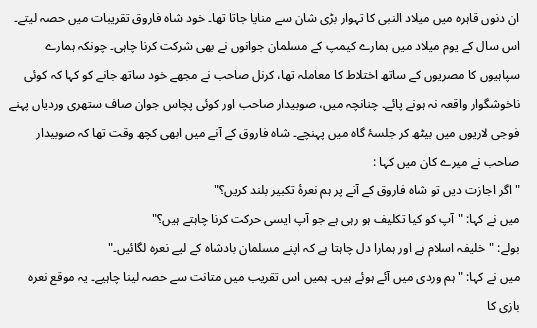ان دنوں قاہرہ میں میلاد النبی کا تہوار بڑی شان سے منایا جاتا تھا۔ خود شاہ فاروق تقریبات میں حصہ لیتے۔ اس سال کے یوم میلاد میں ہمارے کیمپ کے مسلمان جوانوں نے بھی شرکت کرنا چاہی۔ چونکہ ہمارے سپاہیوں کا مصریوں کے ساتھ اختلاط کا معاملہ تھا، کرنل صاحب نے مجھے خود ساتھ جانے کو کہا کہ کوئی ناخوشگوار واقعہ نہ ہونے پائے۔ چنانچہ میں، صوبیدار صاحب اور کوئی پچاس جوان صاف ستھری وردیاں پہنے فوجی لاریوں میں بیٹھ کر جلسۂ گاہ میں پہنچے۔ شاہ فاروق کے آنے میں ابھی کچھ وقت تھا کہ صوبیدار صاحب نے میرے کان میں کہا :
"اگر اجازت دیں تو شاہ فاروق کے آنے پر ہم نعرۂ تکبیر بلند کریں؟"
میں نے کہا: "آپ کو کیا تکلیف ہو رہی ہے جو آپ ایسی حرکت کرنا چاہتے ہیں؟"
بولے: "خلیفہ اسلام ہے اور ہمارا دل چاہتا ہے کہ اپنے مسلمان بادشاہ کے لیے نعرہ لگائیں۔"
میں نے کہا: "ہم وردی میں آئے ہوئے ہیں۔ ہمیں اس تقریب میں متانت سے حصہ لینا چاہیے۔ یہ موقع نعرہ بازی کا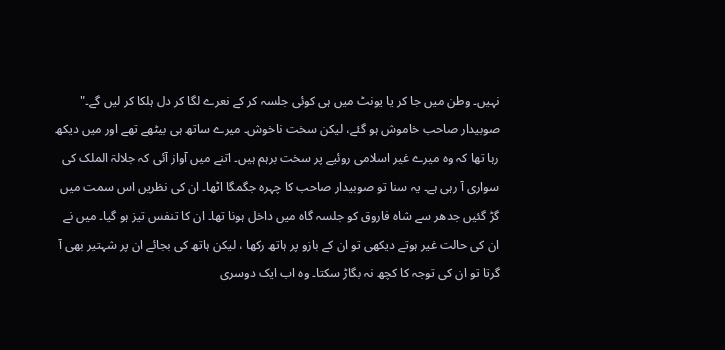نہیں۔ وطن میں جا کر یا یونٹ میں ہی کوئی جلسہ کر کے نعرے لگا کر دل ہلکا کر لیں گے۔"
صوبیدار صاحب خاموش ہو گئے، لیکن سخت ناخوش۔ میرے ساتھ ہی بیٹھے تھے اور میں دیکھ رہا تھا کہ وہ میرے غیر اسلامی روئیے پر سخت برہم ہیں۔ اتنے میں آواز آئی کہ جلالۃ الملک کی سواری آ رہی ہے۔ یہ سنا تو صوبیدار صاحب کا چہرہ جگمگا اٹھا۔ ان کی نظریں اس سمت میں گڑ گئیں جدھر سے شاہ فاروق کو جلسہ گاہ میں داخل ہونا تھا۔ ان کا تنفس تیز ہو گیا۔ میں نے ان کی حالت غیر ہوتے دیکھی تو ان کے بازو پر ہاتھ رکھا ، لیکن ہاتھ کی بجائے ان پر شہتیر بھی آ گرتا تو ان کی توجہ کا کچھ نہ بگاڑ سکتا۔ وہ اب ایک دوسری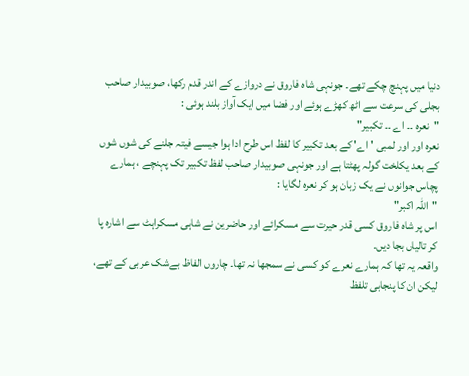دنیا میں پہنچ چکے تھے۔ جونہی شاہ فاروق نے دروازے کے اندر قدم رکھا، صوبیدار صاحب بجلی کی سرعت سے اٹھ کھڑے ہوئے اور فضا میں ایک آواز بلند ہوئی :
"نعرہ ۔۔ اے ۔۔ تکبیر"
نعرہ اور اور لمبی 'اے' کے بعد تکبیر کا لفظ اس طرح ادا ہوا جیسے فیتہ جلنے کی شوں شوں کے بعد یکلخت گولہ پھٹتا ہے اور جونہی صوبیدار صاحب لفظ تکبیر تک پہنچے ، ہمارے پچاس جوانوں نے یک زبان ہو کر نعرہ لگایا :
"اللہ اکبر"
اس پر شاہ فاروق کسی قدر حیرت سے مسکرائے اور حاضرین نے شاہی مسکراہٹ سے اشارہ پا کر تالیاں بجا دیں۔
واقعہ یہ تھا کہ ہمارے نعرے کو کسی نے سمجھا نہ تھا۔ چاروں الفاظ بےشک عربی کے تھے، لیکن ان کا پنجابی تلفظ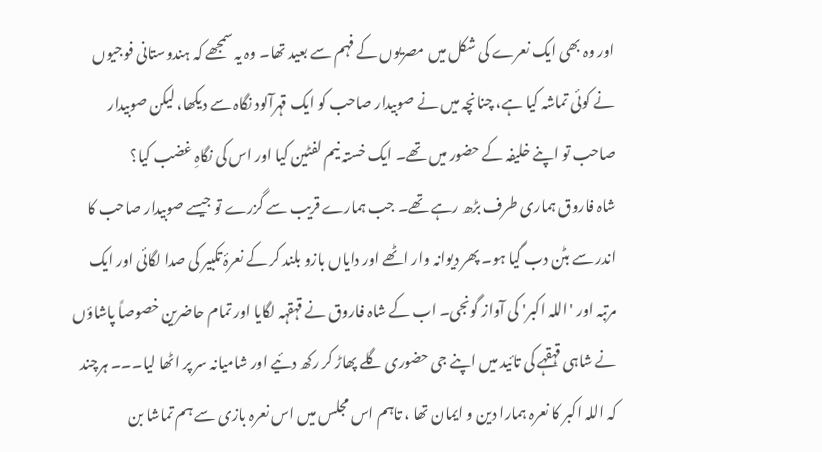اور وہ بھی ایک نعرے کی شکل میں مصریوں کے فہم سے بعید تھا۔ وہ یہ سمجھے کہ ہندوستانی فوجیوں نے کوئی تماشہ کیا ہے، چنانچہ میں نے صوبیدار صاحب کو ایک قہرآلود نگاہ سے دیکھا، لیکن صوبیدار صاحب تو اپنے خلیفہ کے حضور میں تھے۔ ایک خستہ نیم لفٹین کیا اور اس کی نگاہِ غضب کیا؟
شاہ فاروق ہماری طرف بڑھ رہے تھے۔ جب ہمارے قریب سے گزرے تو جیسے صوبیدار صاحب کا اندر سے بٹن دب گیا ہو۔ پھر دیوانہ وار اٹھے اور دایاں بازو بلند کر کے نعرۂ تکبیر کی صدا لگائی اور ایک مرتبہ اور 'اللہ اکبر' کی آواز گونجی۔ اب کے شاہ فاروق نے قہقہہ لگایا اور تمام حاضرین خصوصاً پاشاؤں نے شاہی قہقہے کی تائید میں اپنے جی حضوری گلے پھاڑ کر رکھ دئیے اور شامیانہ سر پر اٹھا لیا۔۔۔ ہرچند کہ اللہ اکبر کا نعرہ ہمارا دین و ایمان تھا ، تاہم اس مجلس میں اس نعرہ بازی سے ہم تماشا بن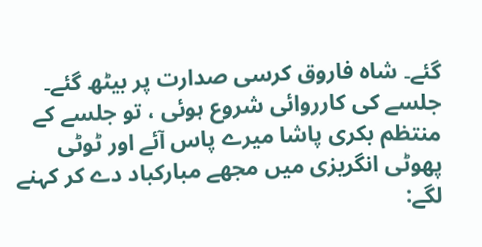گئے۔ شاہ فاروق کرسی صدارت پر بیٹھ گئے۔ جلسے کی کارروائی شروع ہوئی ، تو جلسے کے منتظم بکری پاشا میرے پاس آئے اور ٹوٹی پھوٹی انگریزی میں مجھے مبارکباد دے کر کہنے لگے: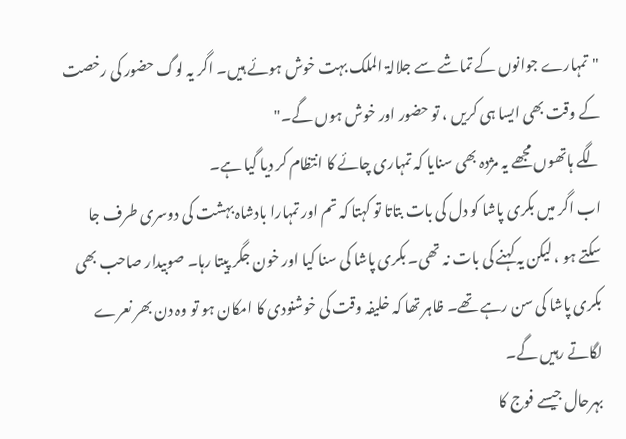"تمہارے جوانوں کے تماشے سے جلالۃ الملک بہت خوش ہوئے ہیں۔ اگر یہ لوگ حضور کی رخصت کے وقت بھی ایسا ہی کریں ، تو حضور اور خوش ہوں گے۔"
لگے ہاتھوں مجھے یہ مژدہ بھی سنایا کہ تمہاری چائے کا انتظام کر دیا گیا ہے۔
اب اگر میں بکری پاشا کو دل کی بات بتاتا تو کہتا کہ تم اور تمہارا بادشاہ بہشت کی دوسری طرف جا سکتے ہو ، لیکن یہ کہنے کی بات نہ تھی۔ بکری پاشا کی سنا کیا اور خون جگر پیتا رہا۔ صوبیدار صاحب بھی بکری پاشا کی سن رہے تھے۔ ظاہر تھا کہ خلیفہ وقت کی خوشنودی کا امکان ہو تو وہ دن بھر نعرے لگاتے رہیں گے۔
بہرحال جیسے فوج کا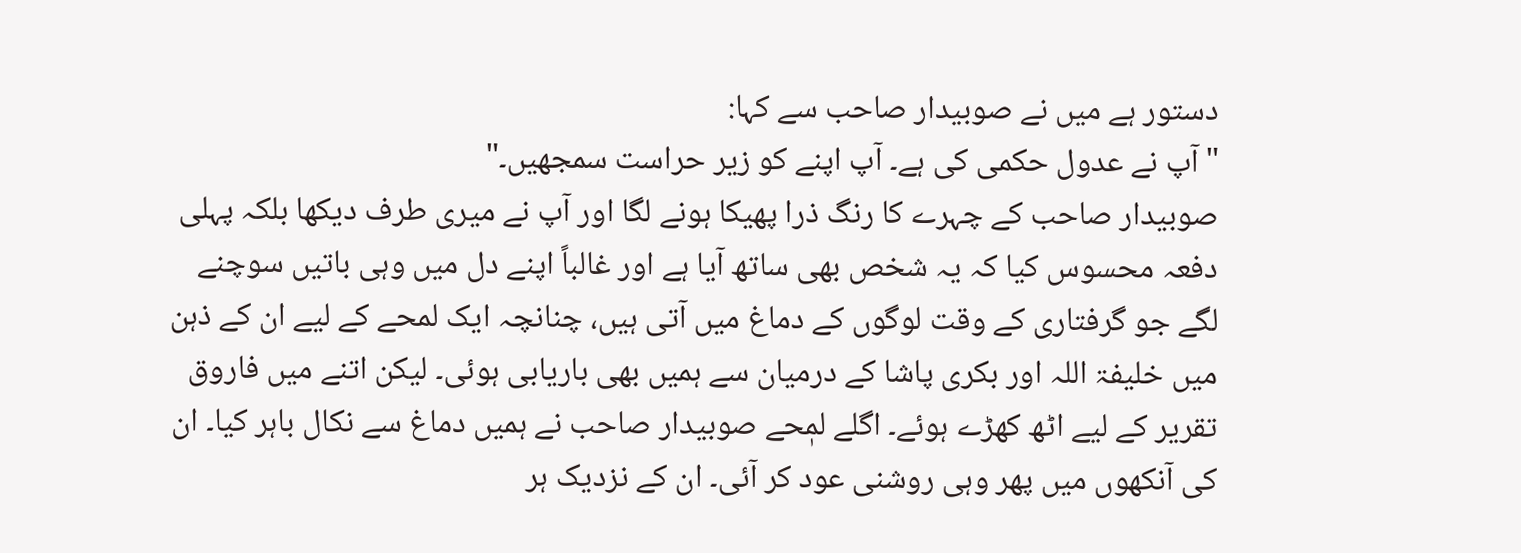دستور ہے میں نے صوبیدار صاحب سے کہا:
"آپ نے عدول حکمی کی ہے۔ آپ اپنے کو زیر حراست سمجھیں۔"
صوبیدار صاحب کے چہرے کا رنگ ذرا پھیکا ہونے لگا اور آپ نے میری طرف دیکھا بلکہ پہلی دفعہ محسوس کیا کہ یہ شخص بھی ساتھ آیا ہے اور غالباً اپنے دل میں وہی باتیں سوچنے لگے جو گرفتاری کے وقت لوگوں کے دماغ میں آتی ہیں، چنانچہ ایک لمحے کے لیے ان کے ذہن میں خلیفۃ اللہ اور بکری پاشا کے درمیان سے ہمیں بھی باریابی ہوئی۔ لیکن اتنے میں فاروق تقریر کے لیے اٹھ کھڑے ہوئے۔ اگلے لمٖحے صوبیدار صاحب نے ہمیں دماغ سے نکال باہر کیا۔ ان کی آنکھوں میں پھر وہی روشنی عود کر آئی۔ ان کے نزدیک ہر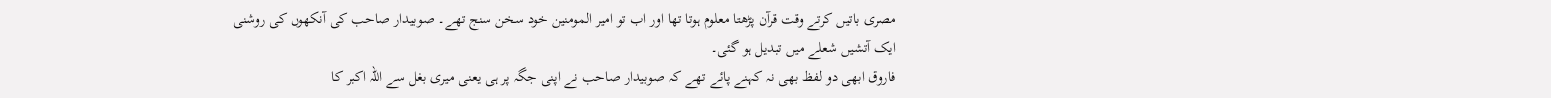مصری باتیں کرتے وقت قرآن پڑھتا معلوم ہوتا تھا اور اب تو امیر المومنین خود سخن سنج تھے۔ صوبیدار صاحب کی آنکھوں کی روشنی ایک آتشیں شعلے میں تبدیل ہو گئی۔
فاروق ابھی دو لفظ بھی نہ کہنے پائے تھے کہ صوبیدار صاحب نے اپنی جگہ پر ہی یعنی میری بغل سے اللہ اکبر کا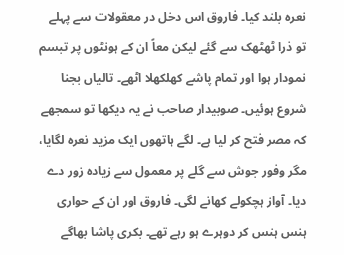نعرہ بلند کیا۔ فاروق اس دخل در معقولات سے پہلے تو ذرا ٹھٹھک سے گئے لیکن معاً ان کے ہونٹوں پر تبسم نمودار ہوا اور تمام پاشے کھلکھلا اٹھے۔ تالیاں بجنا شروع ہوئیں۔ صوبیدار صاحب نے یہ دیکھا تو سمجھے کہ مصر فتح کر لیا ہے۔ لگے ہاتھوں ایک مزید نعرہ لگایا، مگر وفور جوش سے گلے پر معمول سے زیادہ زور دے دیا۔ آواز ہچکولے کھانے لگی۔ فاروق اور ان کے حواری ہنس ہنس کر دوہرے ہو رہے تھے۔ بکری پاشا بھاگے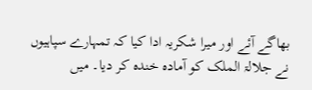بھاگے آئے اور میرا شکریہ ادا کیا کہ تمہارے سپاہیوں نے جلالۃ الملک کو آمادہ خندہ کر دیا۔ میں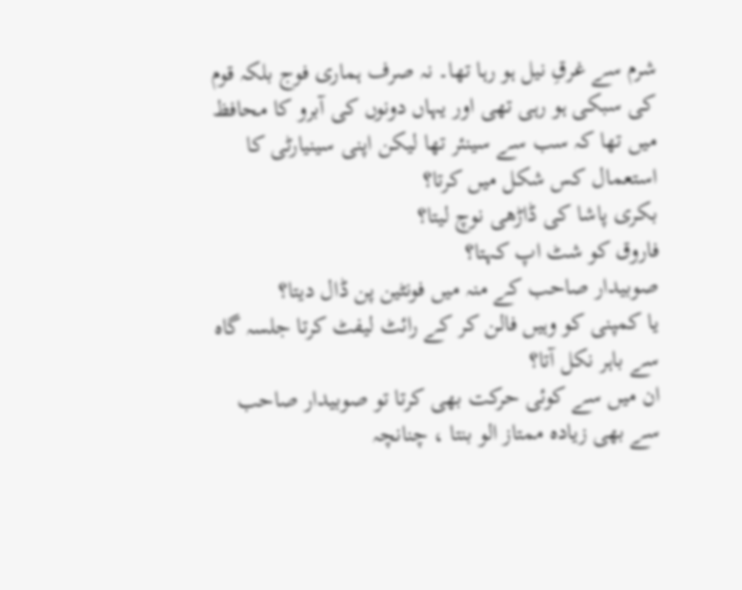شرم سے غرقِ نیل ہو رہا تھا۔ نہ صرف ہماری فوج بلکہ قوم کی سبکی ہو رہی تھی اور یہاں دونوں کی آبرو کا محافظ میں تھا کہ سب سے سینئر تھا لیکن اپنی سینیارٹی کا استعمال کس شکل میں کرتا؟
بکری پاشا کی ڈاڑھی نوچ لیتا؟
فاروق کو شٹ اپ کہتا؟
صوبیدار صاحب کے منہ میں فونٹین پن ڈال دیتا؟
یا کمپنی کو وہیں فالن کر کے رائٹ لیفٹ کرتا جلسہ گاہ سے باہر نکل آتا؟
ان میں سے کوئی حرکت بھی کرتا تو صوبیدار صاحب سے بھی زیادہ ممتاز الو بنتا ، چنانچہ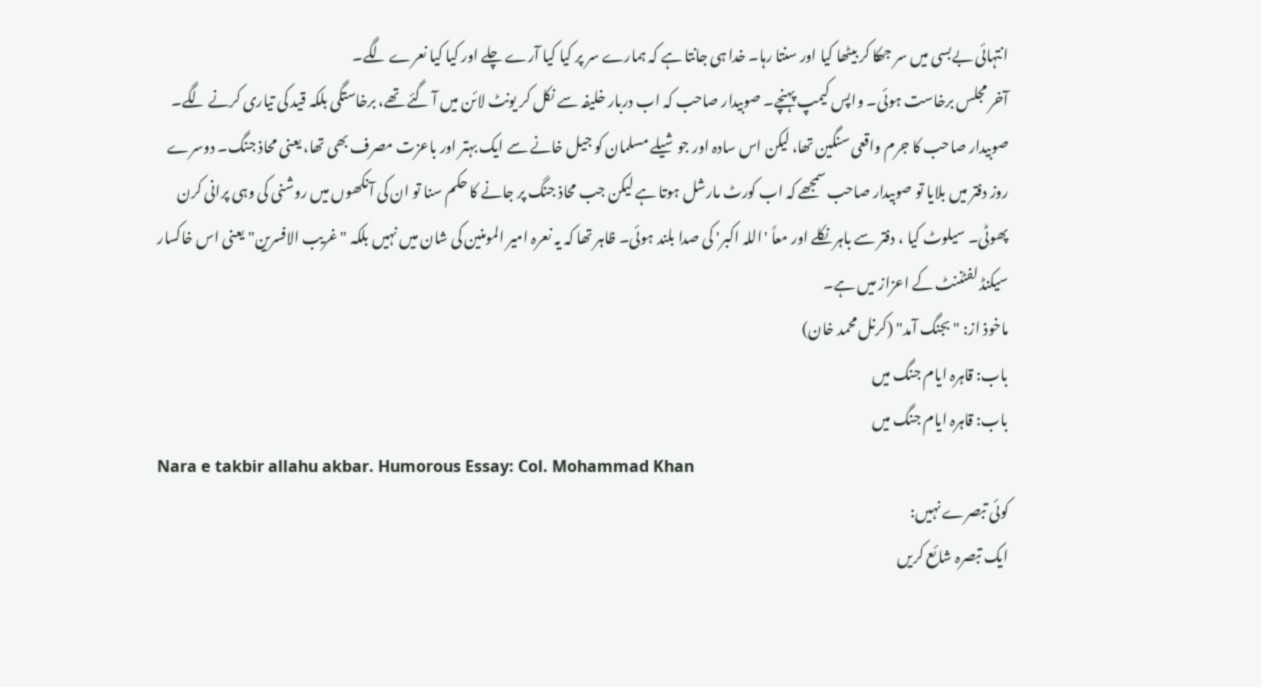انتہائی بےبسی میں سر جھکا کر بیٹھا کیا اور سنتا رہا۔ خدا ہی جانتا ہے کہ ہمارے سر پر کیا کیا آرے چلے اور کیا کیا نعرے لگے۔
آخر مجلس برخاست ہوئی۔ واپس کیمپ پہنچے۔ صوبیدار صاحب کہ اب دربار خلیفہ سے نکل کر یونٹ لائن میں آ گئے تھے، برخاستگی بلکہ قید کی تیاری کرنے لگے۔ صوبیدار صاحب کا جرم واقعی سنگین تھا، لیکن اس سادہ اور جوشیلے مسلمان کو جیل خانے سے ایک بہتر اور باعزت مصرف بھی تھا، یعنی محاذ جنگ۔ دوسرے روز دفتر میں بلایا تو صوبیدار صاحب سمجھے کہ اب کورٹ مارشل ہوتا ہے لیکن جب محاذ جنگ پر جانے کا حکم سنا تو ان کی آنکھوں میں روشنی کی وہی پرانی کرن پھوٹی۔ سیلوٹ کیا ، دفتر سے باہر نکلے اور معاً 'اللہ اکبر' کی صدا بلند ہوئی۔ ظاہر تھا کہ یہ نعرہ امیر المومنین کی شان میں نہیں بلکہ "غریب الافسرین" یعنی اس خاکسار سیکنڈ لفٹننٹ کے اعزاز میں ہے۔
ماخوذ از: "بجنگ آمد" (کرنل محمد خان)
باب: قاہرہ ایام جنگ میں
باب: قاہرہ ایام جنگ میں
Nara e takbir allahu akbar. Humorous Essay: Col. Mohammad Khan
کوئی تبصرے نہیں:
ایک تبصرہ شائع کریں